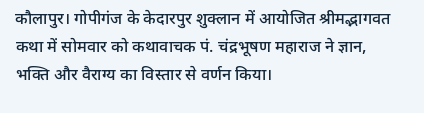कौलापुर। गोपीगंज के केदारपुर शुक्लान में आयोजित श्रीमद्भागवत कथा में सोमवार को कथावाचक पं. चंद्रभूषण महाराज ने ज्ञान, भक्ति और वैराग्य का विस्तार से वर्णन किया।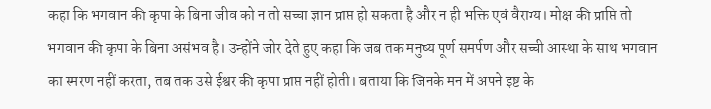कहा कि भगवान की कृपा के बिना जीव को न तो सच्चा ज्ञान प्राप्त हो सकता है और न ही भक्ति एवं वैराग्य। मोक्ष की प्राप्ति तो भगवान की कृपा के बिना असंभव है। उन्होंने जोर देते हुए कहा कि जब तक मनुष्य पूर्ण समर्पण और सच्ची आस्था के साथ भगवान का स्मरण नहीं करता, तब तक उसे ईश्वर की कृपा प्राप्त नहीं होती। बताया कि जिनके मन में अपने इष्ट के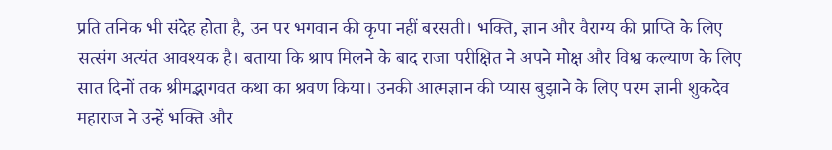प्रति तनिक भी संदेह होता है, उन पर भगवान की कृपा नहीं बरसती। भक्ति, ज्ञान और वैराग्य की प्राप्ति के लिए सत्संग अत्यंत आवश्यक है। बताया कि श्राप मिलने के बाद राजा परीक्षित ने अपने मोक्ष और विश्व कल्याण के लिए सात दिनों तक श्रीमद्भागवत कथा का श्रवण किया। उनकी आत्मज्ञान की प्यास बुझाने के लिए परम ज्ञानी शुकदेव महाराज ने उन्हें भक्ति और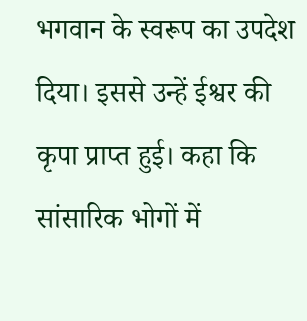भगवान के स्वरूप का उपदेश दिया। इससे उन्हें ईश्वर की कृपा प्राप्त हुई। कहा कि सांसारिक भोगों में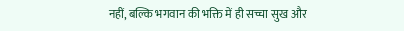नहीं, बल्कि भगवान की भक्ति में ही सच्चा सुख और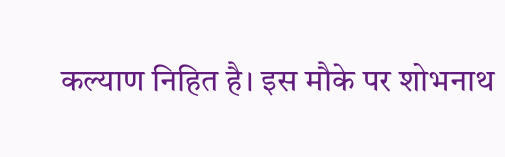कल्याण निहित है। इस मौके पर शोभनाथ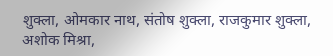शुक्ला, ओमकार नाथ, संतोष शुक्ला, राजकुमार शुक्ला, अशोक मिश्रा,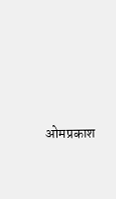ओमप्रकाश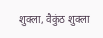शुक्ला, वैकुंठ शुक्ला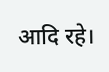आदि रहे।